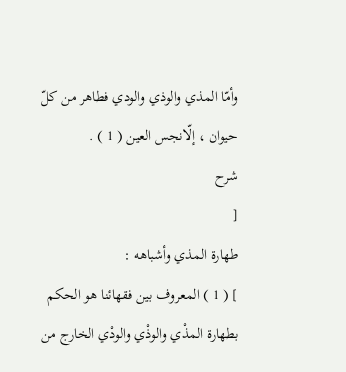وأمّا المذي والوذي والودي فطاهر من كلّ حيوان ، إلّانجس العين ( 1 ) .
شرح
[
طهارة المذي وأشباهه :
] ( 1 ) المعروف بين فقهائنا هو الحكم بطهارة المذْي والوذْي والودْي الخارج من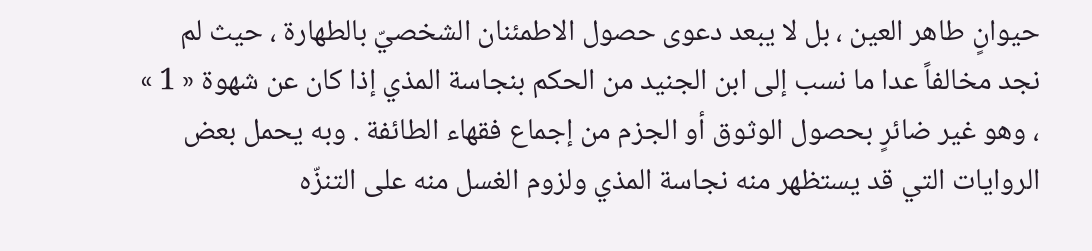حيوانٍ طاهر العين ، بل لا يبعد دعوى حصول الاطمئنان الشخصيّ بالطهارة ، حيث لم نجد مخالفاً عدا ما نسب إلى ابن الجنيد من الحكم بنجاسة المذي إذا كان عن شهوة « 1 » ، وهو غير ضائرٍ بحصول الوثوق أو الجزم من إجماع فقهاء الطائفة . وبه يحمل بعض الروايات التي قد يستظهر منه نجاسة المذي ولزوم الغسل منه على التنزّه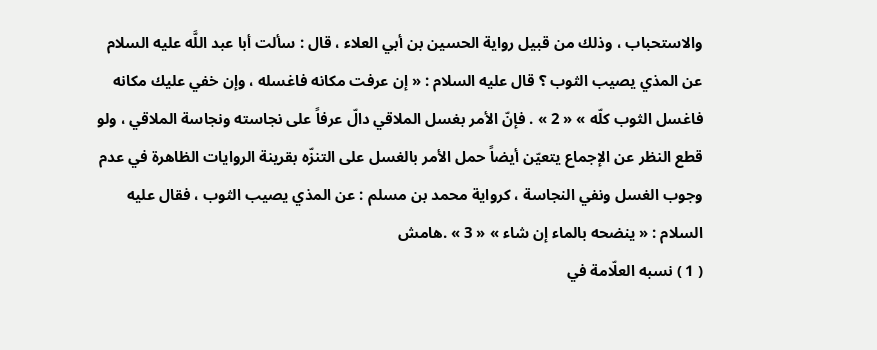والاستحباب ، وذلك من قبيل رواية الحسين بن أبي العلاء ، قال : سألت أبا عبد اللَّه عليه السلام عن المذي يصيب الثوب ؟ قال عليه السلام : « إن عرفت مكانه فاغسله ، وإن خفي عليك مكانه فاغسل الثوب كلّه » « 2 » . فإنّ الأمر بغسل الملاقي دالّ عرفاً على نجاسته ونجاسة الملاقي ، ولو قطع النظر عن الإجماع يتعيّن أيضاً حمل الأمر بالغسل على التنزّه بقرينة الروايات الظاهرة في عدم وجوب الغسل ونفي النجاسة ، كرواية محمد بن مسلم : عن المذي يصيب الثوب ، فقال عليه السلام : « ينضحه بالماء إن شاء » « 3 » .هامش
( 1 ) نسبه العلّامة في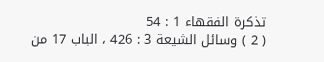تذكرة الفقهاء 1 : 54
( 2 ) وسائل الشيعة 3 : 426 ، الباب 17 من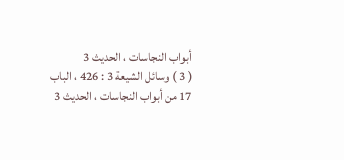أبواب النجاسات ، الحديث 3
( 3 ) وسائل الشيعة 3 : 426 ، الباب 17 من أبواب النجاسات ، الحديث 3